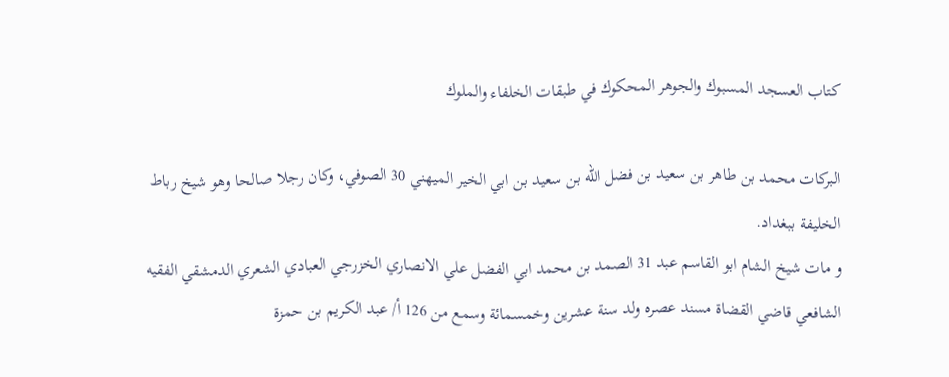كتاب العسجد المسبوك والجوهر المحكوك في طبقات الخلفاء والملوك

البركات محمد بن طاهر بن سعيد بن فضل الله بن سعيد بن ابي الخير الميهني 30 الصوفي، وكان رجلا صالحا وهو شيخ رباط الخليفة ببغداد.
و مات شيخ الشام ابو القاسم عبد 31 الصمد بن محمد ابي الفضل علي الانصاري الخزرجي العبادي الشعري الدمشقي الفقيه الشافعي قاضي القضاة مسند عصره ولد سنة عشرين وخمسمائة وسمع من 126 أ/ عبد الكريم بن حمزة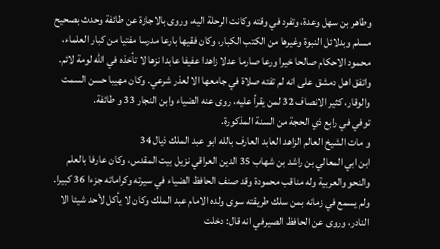وطاهر بن سهل وعدة، وتفرد في وقته وكانت الرحلة اليه، وروى بالاجازة عن طائفة وحدث بصحيح مسلم وبدلائل النبوة وغيرها من الكتب الكبار، وكان فقيها بارعا مدرسا مفتيا من كبار العلماء، محمود الاحكام صالحا خيرا ورعا صارما عدلا زاهدا عفيفا عابدا نزها لا تأخذه في الله لومة لائم. واتفق اهل دمشق على انه لم تفته صلاة في جامعها الا لعذر شرعي. وكان مهيبا حسن السمت والوقار، كثير الانصاف 32 لمن يقرأ عليه، روى عنه الضياء وابن النجار 33 و طائفة.
توفي في رابع ذي الحجة من السنة المذكورة.
و مات الشيخ العالم الزاهد العابد العارف بالله ابو عبد الملك ذيال 34
ابن ابي المعالي بن راشد بن شهاب 35 الدين العراقي نزيل بيت المقدس، وكان عارفا بالعلم والنحو والعربية وله مناقب محمودة وقد صنف الحافظ الضياء في سيرته وكراماته جزءا 36 كبيرا. ولم يسمع في زمانه بمن سلك طريقته سوى ولده الامام عبد الملك وكان لا يأكل لأحد شيئا الا النادر، وروى عن الحافظ الصيرفي انه قال: دخلت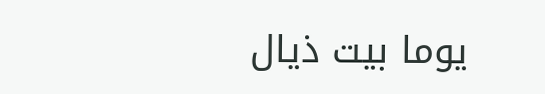يوما بيت ذيال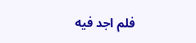فلم اجد فيه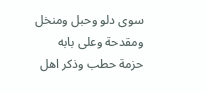سوى دلو وحبل ومنخل ومقدحة وعلى بابه حزمة حطب وذكر اهل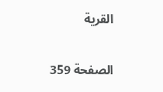القرية

الصفحة 359